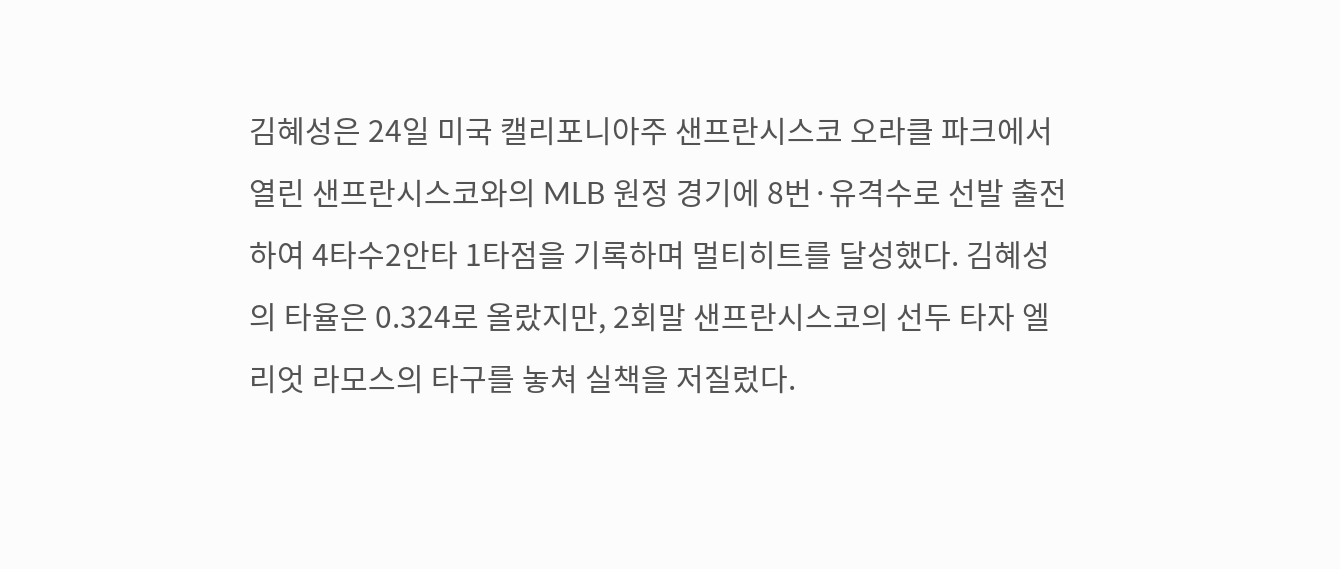김혜성은 24일 미국 캘리포니아주 샌프란시스코 오라클 파크에서 열린 샌프란시스코와의 MLB 원정 경기에 8번·유격수로 선발 출전하여 4타수2안타 1타점을 기록하며 멀티히트를 달성했다. 김혜성의 타율은 0.324로 올랐지만, 2회말 샌프란시스코의 선두 타자 엘리엇 라모스의 타구를 놓쳐 실책을 저질렀다.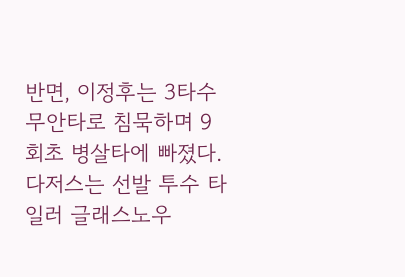반면, 이정후는 3타수 무안타로 침묵하며 9회초 병살타에 빠졌다. 다저스는 선발 투수 타일러 글래스노우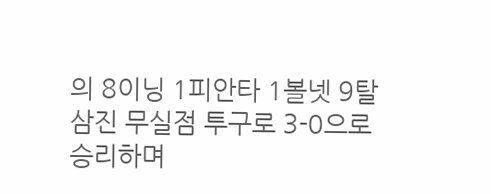의 8이닝 1피안타 1볼넷 9탈삼진 무실점 투구로 3-0으로 승리하며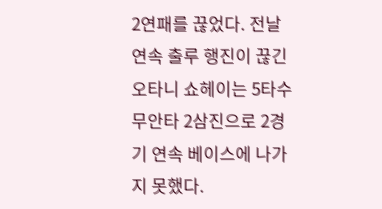2연패를 끊었다. 전날 연속 출루 행진이 끊긴 오타니 쇼헤이는 5타수 무안타 2삼진으로 2경기 연속 베이스에 나가지 못했다.